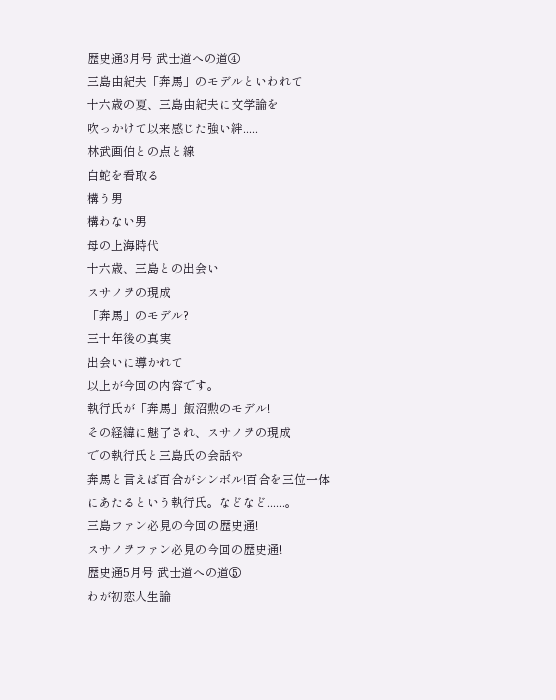歴史通3月号 武士道への道④
三島由紀夫「奔馬」のモデルといわれて
十六歳の夏、三島由紀夫に文学論を
吹っかけて以来感じた強い絆.....
林武画伯との点と線
白蛇を看取る
構う男
構わない男
母の上海時代
十六歳、三島との出会い
スサノヲの現成
「奔馬」のモデル?
三十年後の真実
出会いに導かれて
以上が今回の内容です。
執行氏が「奔馬」飯沼勲のモデル!
その経緯に魅了され、スサノヲの現成
での執行氏と三島氏の会話や
奔馬と言えば百合がシンボル!百合を三位一体
にあたるという執行氏。などなど......。
三島ファン必見の今回の歴史通!
スサノヲファン必見の今回の歴史通!
歴史通5月号 武士道への道⑤
わが初恋人生論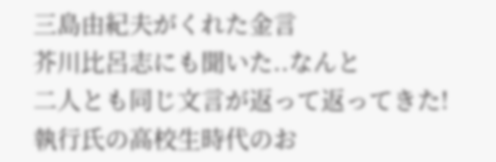三島由紀夫がくれた金言
芥川比呂志にも聞いた..なんと
二人とも同じ文言が返って返ってきた!
執行氏の高校生時代のお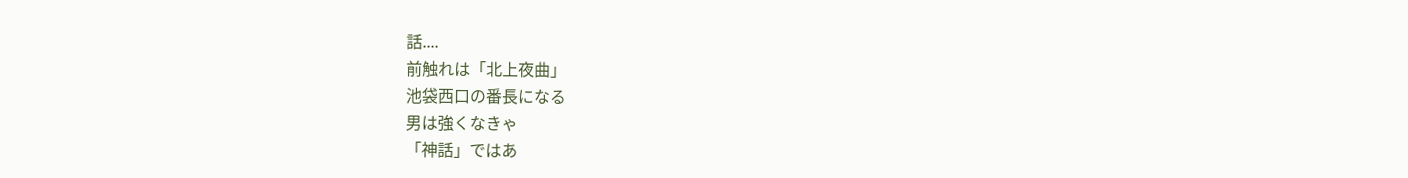話....
前触れは「北上夜曲」
池袋西口の番長になる
男は強くなきゃ
「神話」ではあ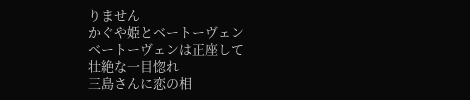りません
かぐや姫とベートーヴェン
ベートーヴェンは正座して
壮絶な一目惚れ
三島さんに恋の相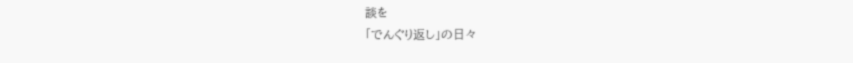談を
「でんぐり返し」の日々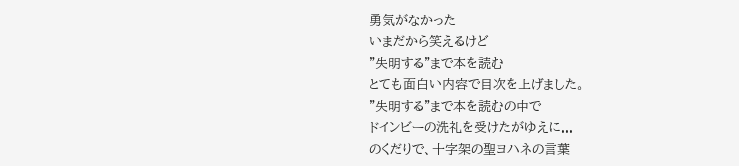勇気がなかった
いまだから笑えるけど
"失明する"まで本を読む
とても面白い内容で目次を上げました。
"失明する"まで本を読むの中で
ドインビーの洗礼を受けたがゆえに...
のくだりで、十字架の聖ヨハネの言葉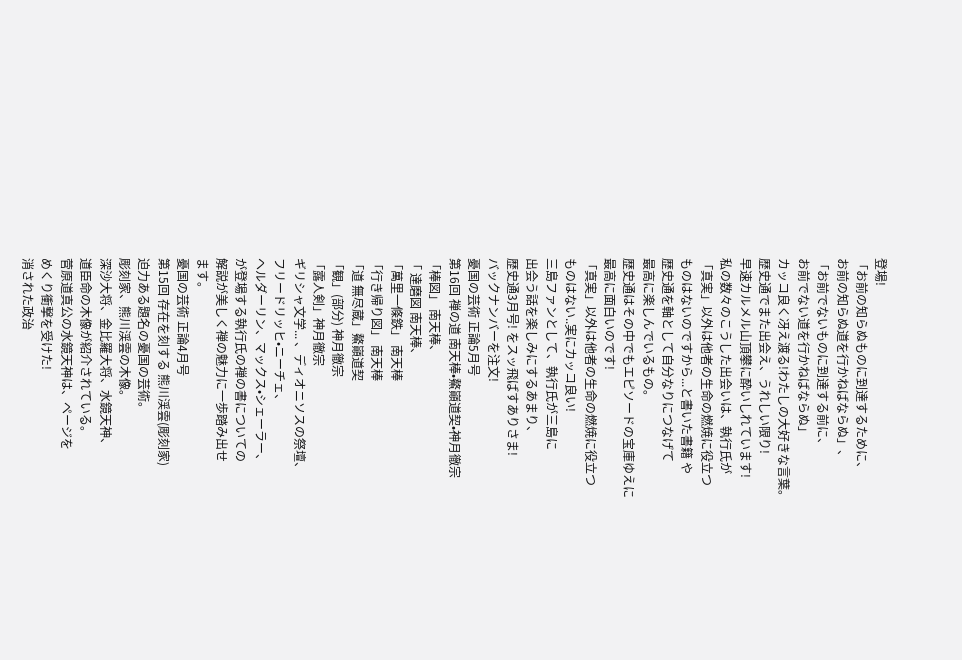登場!
「お前の知らぬものに到達するために、
お前の知らぬ道を行かねばならぬ」、
「お前でないものに到達する前に、
お前でない道を行かねばならぬ」
カッコ良く冴え渡る!わたしの大好きな言葉。
歴史通でまた出会え、うれしい限り!
早速カルメル山頂攀に酔いしれています!
私の数々のこうした出会いは、執行氏が
「真実」以外は他者の生命の燃焼に役立つ
ものはないのですから...と書いた書籍 や
歴史通を軸として自分なりにつなげて
最高に楽しんでいるもの。
歴史通はその中でもエピソードの宝庫ゆえに
最高に面白いのです!
「真実」以外は他者の生命の燃焼に役立つ
ものはない..実にカッコ良い!
三島ファンとして、執行氏が三島に
出会う話を楽しみにするあまり、
歴史通3月号! をスッ飛ばすありさま!
バックナンバーを注文!
憂国の芸術 正論5月号
第16回 禅の道 南天棒•鰲巓道契•神月徹宗
「棒図」 南天棒、
「 達磨図 南天棒、
「萬里一條鉄」 南天棒
「行き帰り図」 南天棒
「道 無尽蔵」鰲巓道契
「観」(部分) 神月徹宗
「露人剣」神月徹宗
ギリシャ文学... 、ディオニソスの祭壇、
フリードリッヒ•ニーチェ、
ヘルダーリン、マックス•シェーラー、
が登場する執行氏の禅の書についての
解説が美しく禅の魅力に一歩踏み出せ
ます。
憂国の芸術 正論4月号
第15回 存在を刻する 熊川渓雲(彫刻家)
迫力ある題名の憂国の芸術。
彫刻家、熊川渓雲の木像。
深沙大将、金比羅大将、水鏡天神、
道臣命の木像が紹介されている。
菅原道真公の水鏡天神は、ページを
めくり衝撃を受けた!
消された政治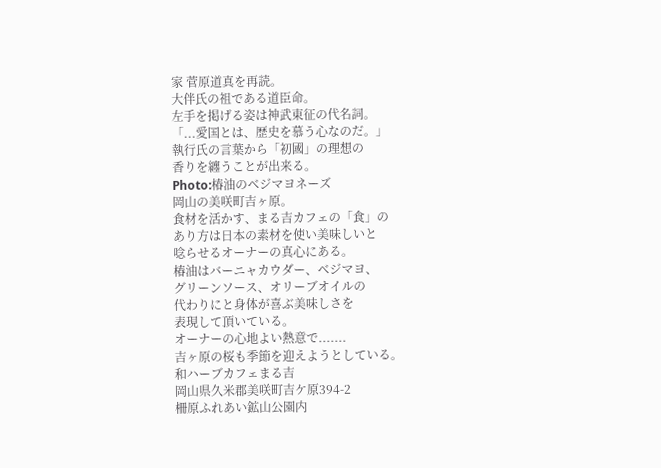家 菅原道真を再読。
大伴氏の祖である道臣命。
左手を掲げる姿は神武東征の代名詞。
「...愛国とは、歴史を慕う心なのだ。」
執行氏の言葉から「初國」の理想の
香りを纏うことが出来る。
Photo:椿油のベジマヨネーズ
岡山の美咲町吉ヶ原。
食材を活かす、まる吉カフェの「食」の
あり方は日本の素材を使い美味しいと
唸らせるオーナーの真心にある。
椿油はバーニャカウダー、ベジマヨ、
グリーンソース、オリーブオイルの
代わりにと身体が喜ぶ美味しさを
表現して頂いている。
オーナーの心地よい熱意で.......
吉ヶ原の桜も季節を迎えようとしている。
和ハーブカフェまる吉
岡山県久米郡美咲町吉ケ原394-2
柵原ふれあい鉱山公園内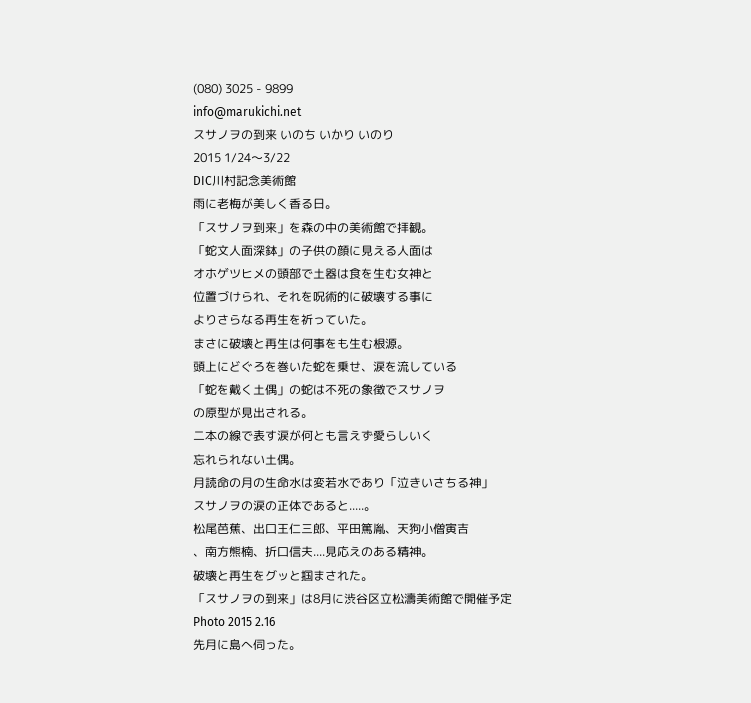(080) 3025 - 9899
info@marukichi.net
スサノヲの到来 いのち いかり いのり
2015 1/24〜3/22
DIC川村記念美術館
雨に老梅が美しく香る日。
「スサノヲ到来」を森の中の美術館で拝観。
「蛇文人面深鉢」の子供の顔に見える人面は
オホゲツヒメの頭部で土器は食を生む女神と
位置づけられ、それを呪術的に破壊する事に
よりさらなる再生を祈っていた。
まさに破壊と再生は何事をも生む根源。
頭上にどぐろを巻いた蛇を乗せ、涙を流している
「蛇を戴く土偶」の蛇は不死の象徴でスサノヲ
の原型が見出される。
二本の線で表す涙が何とも言えず愛らしいく
忘れられない土偶。
月読命の月の生命水は変若水であり「泣きいさちる神」
スサノヲの涙の正体であると.....。
松尾芭蕉、出口王仁三郎、平田篤胤、天狗小僧寅吉
、南方熊楠、折口信夫....見応えのある精神。
破壊と再生をグッと掴まされた。
「スサノヲの到来」は8月に渋谷区立松濤美術館で開催予定
Photo 2015 2.16
先月に島へ伺った。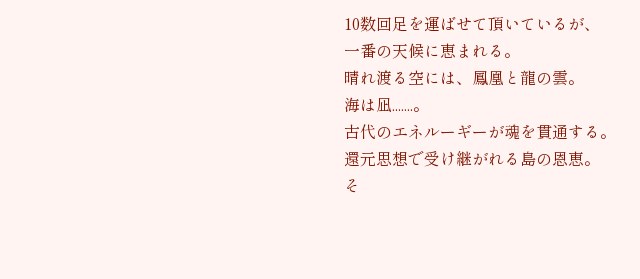10数回足を運ばせて頂いているが、
一番の天候に恵まれる。
晴れ渡る空には、鳳凰と龍の雲。
海は凪.......。
古代のエネルーギーが魂を貫通する。
還元思想で受け継がれる島の恩恵。
そ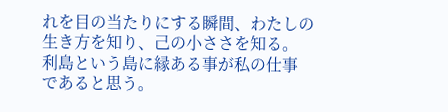れを目の当たりにする瞬間、わたしの
生き方を知り、己の小ささを知る。
利島という島に縁ある事が私の仕事
であると思う。